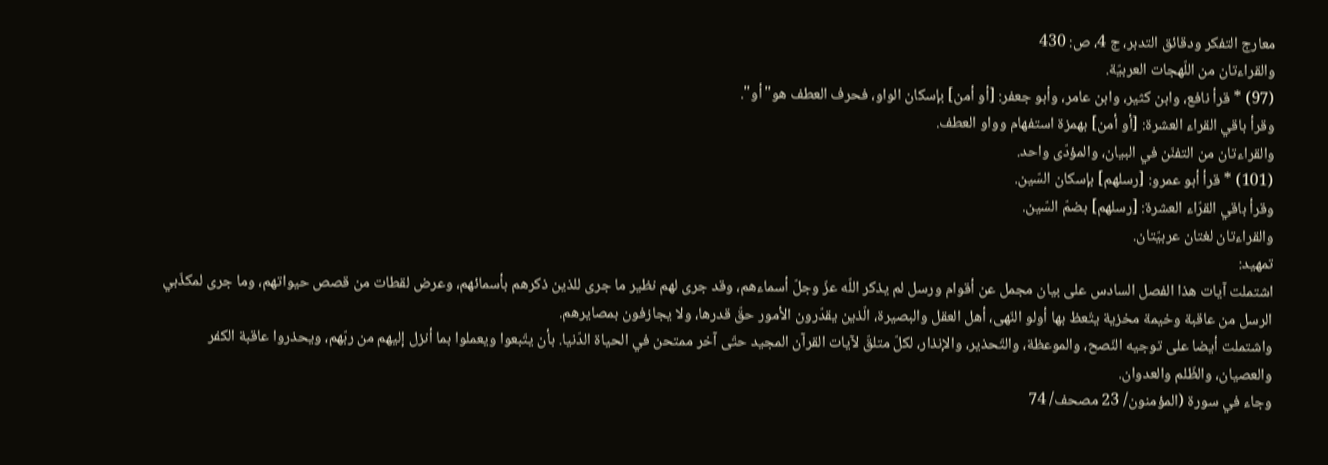معارج التفكر ودقائق التدبر، ج 4، ص: 430
والقراءتان من اللّهجات العربيّة.
(97) * قرأ نافع، وابن كثير، وابن عامر، وأبو جعفر: [أو أمن] بإسكان الواو، فحرف العطف هو"أو".
وقرأ باقي القراء العشرة: [أو أمن] بهمزة استفهام وواو العطف.
والقراءتان من التفنّن في البيان، والمؤدّى واحد.
(101) * قرأ أبو عمرو: [رسلهم] بإسكان السّين.
وقرأ باقي القرّاء العشرة: [رسلهم] بضمّ السّين.
والقراءتان لغتان عربيّتان.
تمهيد:
اشتملت آيات هذا الفصل السادس على بيان مجمل عن أقوام ورسل لم يذكر اللّه عزّ وجلّ أسماءهم، وقد جرى لهم نظير ما جرى للذين ذكرهم بأسمائهم، وعرض لقطات من قصص حيواتهم، وما جرى لمكذّبي الرسل من عاقبة وخيمة مخزية يتّعظ بها أولو النّهى، أهل العقل والبصيرة، الّذين يقدّرون الأمور حقّ قدرها، ولا يجازفون بمصايرهم.
واشتملت أيضا على توجيه النّصح، والموعظة، والتّحذير، والإنذار، لكلّ متلقّ لآيات القرآن المجيد حتّى آخر ممتحن في الحياة الدّنيا. بأن يتّبعوا ويعملوا بما أنزل إليهم من ربّهم، ويحذروا عاقبة الكفر والعصيان، والظّلم والعدوان.
وجاء في سورة (المؤمنون/ 23 مصحف/ 74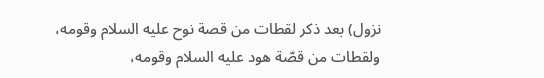نزول) بعد ذكر لقطات من قصة نوح عليه السلام وقومه، ولقطات من قصّة هود عليه السلام وقومه،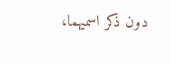دون ذكر اسميهما،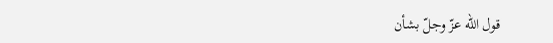قول اللّه عزّ وجلّ بشأن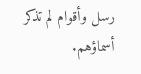رسل وأقوام لم تذكر أسماؤهم.